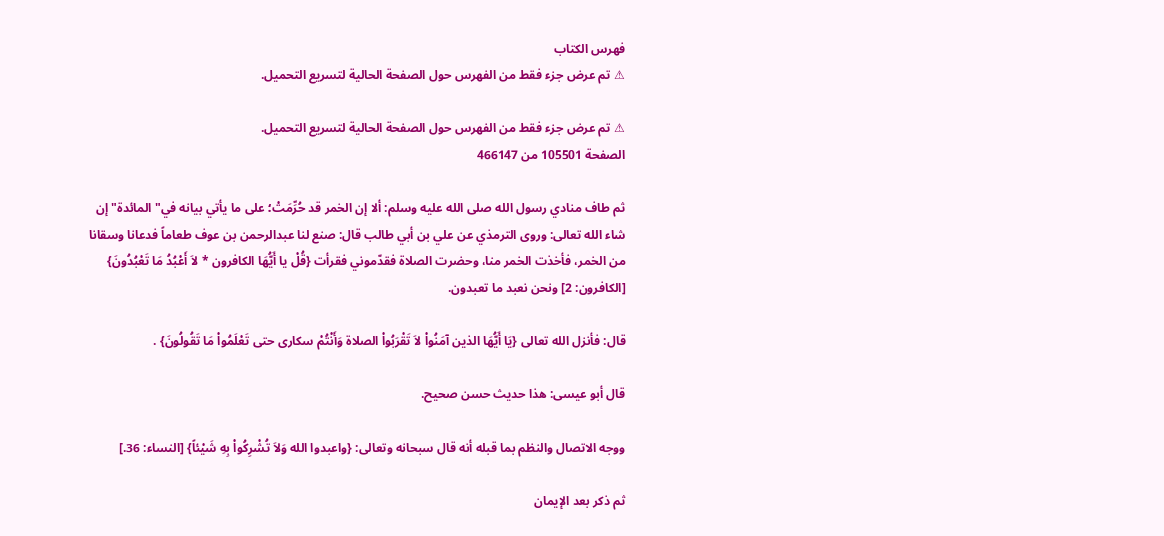فهرس الكتاب
⚠ تم عرض جزء فقط من الفهرس حول الصفحة الحالية لتسريع التحميل.

⚠ تم عرض جزء فقط من الفهرس حول الصفحة الحالية لتسريع التحميل.
الصفحة 105501 من 466147

ثم طاف منادي رسول الله صلى الله عليه وسلم: ألا إن الخمر قد حُرِّمَتْ؛ على ما يأتي بيانه في"المائدة"إن شاء الله تعالى: وروى الترمذي عن علي بن أبي طالب قال: صنع لنا عبدالرحمن بن عوف طعاماً فدعانا وسقانا من الخمر، فأخذت الخمر منا، وحضرت الصلاة فقدّموني فقرأت {قُلْ يا أَيُّهَا الكافرون * لاَ أَعْبُدُ مَا تَعْبُدُونَ} [الكافرون: 2] ونحن نعبد ما تعبدون.

قال: فأنزل الله تعالى {يَا أَيُّهَا الذين آمَنُواْ لاَ تَقْرَبُواْ الصلاة وَأَنْتُمْ سكارى حتى تَعْلَمُواْ مَا تَقُولُونَ} .

قال أبو عيسى: هذا حديث حسن صحيح.

ووجه الاتصال والنظم بما قبله أنه قال سبحانه وتعالى: {واعبدوا الله وَلاَ تُشْرِكُواْ بِهِ شَيْئاً} [النساء: 36.]

ثم ذكر بعد الإيمان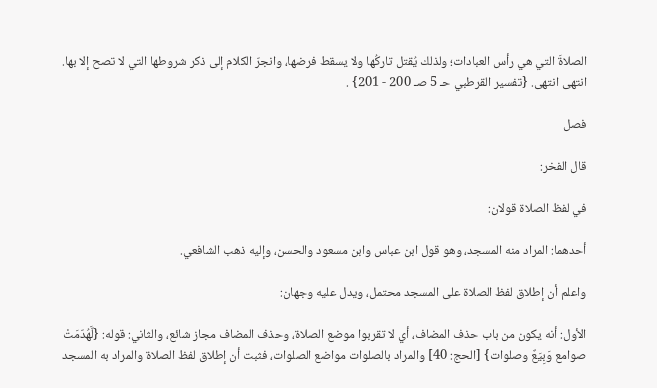الصلاةَ التي هي رأس العبادات؛ ولذلك يُقتل تاركُها ولا يسقط فرضها، وانجرّ الكلام إلى ذكر شروطها التي لا تصح إلا بها. انتهى انتهى. {تفسير القرطبي حـ 5 صـ 200 - 201} .

فصل

قال الفخر:

في لفظ الصلاة قولان:

أحدهما: المراد منه المسجد، وهو قول ابن عباس وابن مسعود والحسن، وإليه ذهب الشافعي.

واعلم أن إطلاق لفظ الصلاة على المسجد محتمل، ويدل عليه وجهان:

الأول: أنه يكون من باب حذف المضاف، أي لا تقربوا موضع الصلاة، وحذف المضاف مجاز شائع، والثاني: قوله: {لَّهُدّمَتْ صوامع وَبِيَعٌ وصلوات} [الحج: 40] والمراد بالصلوات مواضع الصلوات، فثبت أن إطلاق لفظ الصلاة والمراد به المسجد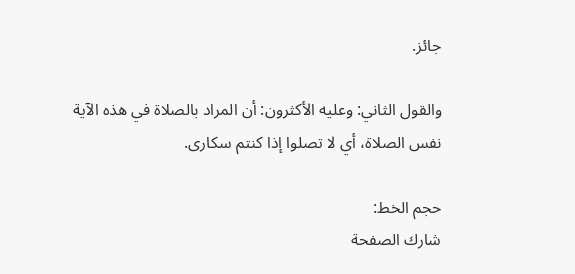جائز.

والقول الثاني: وعليه الأكثرون: أن المراد بالصلاة في هذه الآية نفس الصلاة، أي لا تصلوا إذا كنتم سكارى.

حجم الخط:
شارك الصفحة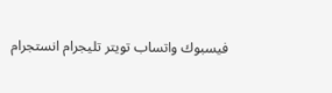فيسبوك واتساب تويتر تليجرام انستجرام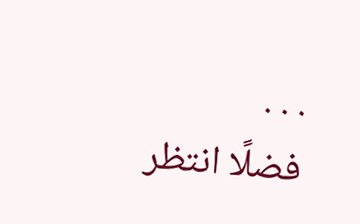. . .
فضلًا انتظر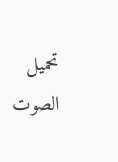تحميل الصوت